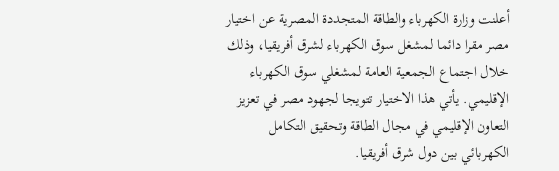أعلنت وزارة الكهرباء والطاقة المتجددة المصرية عن اختيار مصر مقرا دائما لمشغل سوق الكهرباء لشرق أفريقيا، وذلك خلال اجتماع الجمعية العامة لمشغلي سوق الكهرباء الإقليمي. يأتي هذا الاختيار تتويجا لجهود مصر في تعزيز التعاون الإقليمي في مجال الطاقة وتحقيق التكامل الكهربائي بين دول شرق أفريقيا.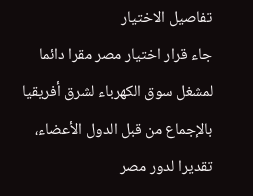تفاصيل الاختيار
جاء قرار اختيار مصر مقرا دائما لمشغل سوق الكهرباء لشرق أفريقيا بالإجماع من قبل الدول الأعضاء، تقديرا لدور مصر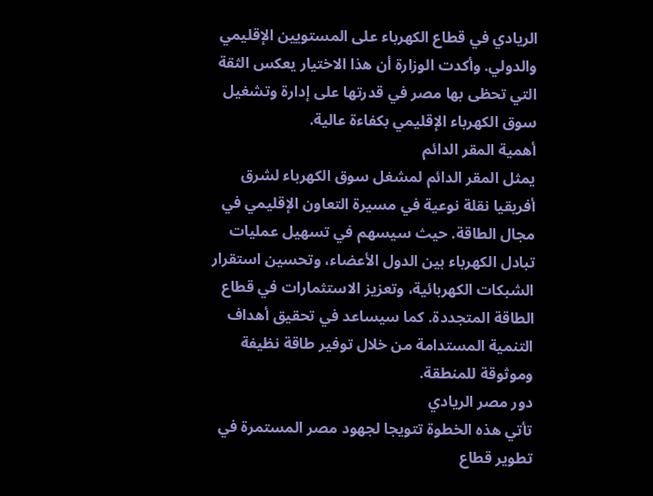الريادي في قطاع الكهرباء على المستويين الإقليمي والدولي. وأكدت الوزارة أن هذا الاختيار يعكس الثقة التي تحظى بها مصر في قدرتها على إدارة وتشغيل سوق الكهرباء الإقليمي بكفاءة عالية.
أهمية المقر الدائم
يمثل المقر الدائم لمشغل سوق الكهرباء لشرق أفريقيا نقلة نوعية في مسيرة التعاون الإقليمي في مجال الطاقة. حيث سيسهم في تسهيل عمليات تبادل الكهرباء بين الدول الأعضاء، وتحسين استقرار الشبكات الكهربائية، وتعزيز الاستثمارات في قطاع الطاقة المتجددة. كما سيساعد في تحقيق أهداف التنمية المستدامة من خلال توفير طاقة نظيفة وموثوقة للمنطقة.
دور مصر الريادي
تأتي هذه الخطوة تتويجا لجهود مصر المستمرة في تطوير قطاع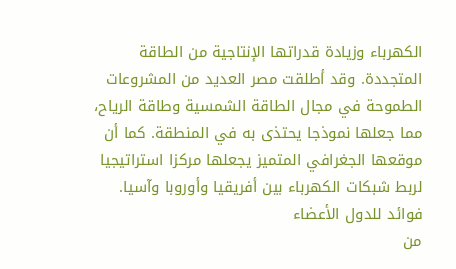الكهرباء وزيادة قدراتها الإنتاجية من الطاقة المتجددة. وقد أطلقت مصر العديد من المشروعات الطموحة في مجال الطاقة الشمسية وطاقة الرياح، مما جعلها نموذجا يحتذى به في المنطقة. كما أن موقعها الجغرافي المتميز يجعلها مركزا استراتيجيا لربط شبكات الكهرباء بين أفريقيا وأوروبا وآسيا.
فوائد للدول الأعضاء
من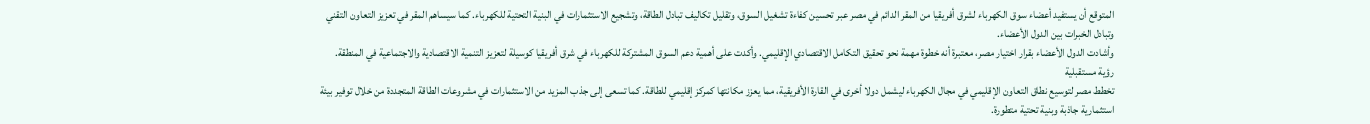المتوقع أن يستفيد أعضاء سوق الكهرباء لشرق أفريقيا من المقر الدائم في مصر عبر تحسين كفاءة تشغيل السوق، وتقليل تكاليف تبادل الطاقة، وتشجيع الاستثمارات في البنية التحتية للكهرباء. كما سيساهم المقر في تعزيز التعاون التقني وتبادل الخبرات بين الدول الأعضاء.
وأشادت الدول الأعضاء بقرار اختيار مصر، معتبرة أنه خطوة مهمة نحو تحقيق التكامل الاقتصادي الإقليمي. وأكدت على أهمية دعم السوق المشتركة للكهرباء في شرق أفريقيا كوسيلة لتعزيز التنمية الاقتصادية والاجتماعية في المنطقة.
رؤية مستقبلية
تخطط مصر لتوسيع نطاق التعاون الإقليمي في مجال الكهرباء ليشمل دولا أخرى في القارة الأفريقية، مما يعزز مكانتها كمركز إقليمي للطاقة. كما تسعى إلى جذب المزيد من الاستثمارات في مشروعات الطاقة المتجددة من خلال توفير بيئة استثمارية جاذبة وبنية تحتية متطورة.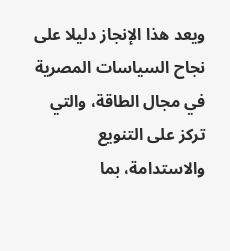ويعد هذا الإنجاز دليلا على نجاح السياسات المصرية في مجال الطاقة، والتي تركز على التنويع والاستدامة، بما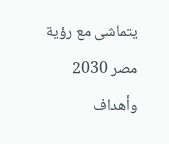يتماشى مع رؤية مصر 2030 وأهداف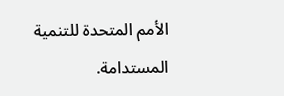الأمم المتحدة للتنمية المستدامة.